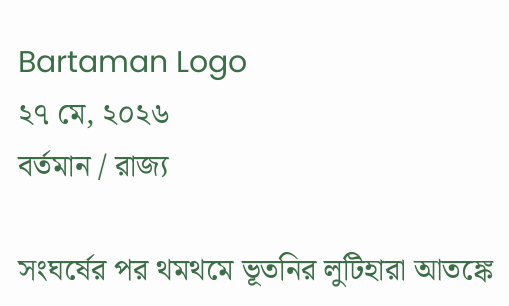Bartaman Logo
২৭ মে, ২০২৬
বর্তমান / রাজ্য

সংঘর্ষের পর থমথমে ভূতনির লুটিহারা আতঙ্কে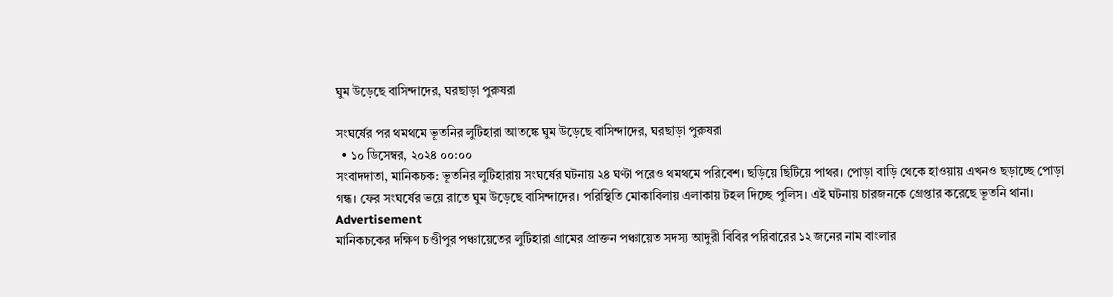ঘুম উড়েছে বাসিন্দাদের, ঘরছাড়া পুরুষরা

সংঘর্ষের পর থমথমে ভূতনির লুটিহারা আতঙ্কে ঘুম উড়েছে বাসিন্দাদের, ঘরছাড়া পুরুষরা
  • ১০ ডিসেম্বর, ২০২৪ ০০:০০
সংবাদদাতা, মানিকচক: ভূতনির লুটিহারায় সংঘর্ষের ঘটনায় ২৪ ঘণ্টা পরেও থমথমে পরিবেশ। ছড়িয়ে ছিটিয়ে পাথর। পোড়া বাড়ি থেকে হাওয়ায় এখনও ছড়াচ্ছে পোড়া গন্ধ। ফের সংঘর্ষের ভয়ে রাতে ঘুম উড়েছে বাসিন্দাদের। পরিস্থিতি মোকাবিলায় এলাকায় টহল দিচ্ছে পুলিস। এই ঘটনায় চারজনকে গ্রেপ্তার করেছে ভূতনি থানা।
Advertisement
মানিকচকের দক্ষিণ চণ্ডীপুর পঞ্চায়েতের লুটিহারা গ্রামের প্রাক্তন পঞ্চায়েত সদস্য আদুরী বিবির পরিবারের ১২ জনের নাম বাংলার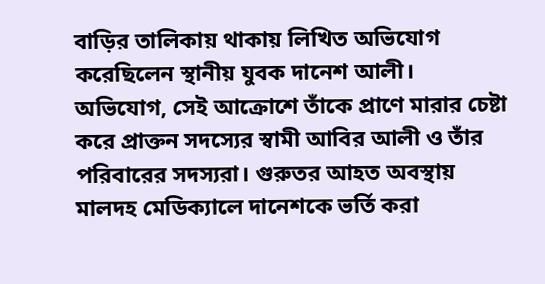বাড়ির তালিকায় থাকায় লিখিত অভিযোগ করেছিলেন স্থানীয় যুবক দানেশ আলী। অভিযোগ, সেই আক্রোশে তাঁকে প্রাণে মারার চেষ্টা করে প্রাক্তন সদস্যের স্বামী আবির আলী ও তাঁর পরিবারের সদস্যরা। গুরুতর আহত অবস্থায় মালদহ মেডিক্যালে দানেশকে ভর্তি করা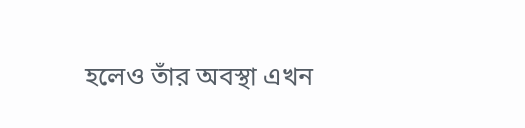হলেও তাঁর অবস্থা এখন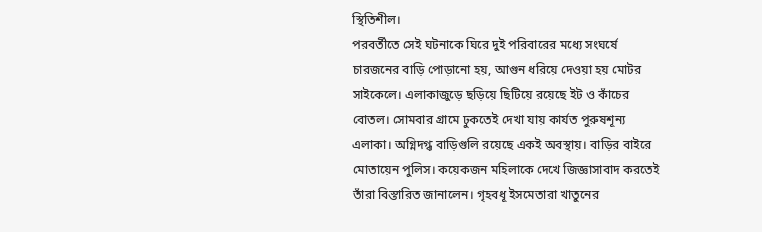স্থিতিশীল।
পরবর্তীতে সেই ঘটনাকে ঘিরে দুই পরিবারের মধ্যে সংঘর্ষে চারজনের বাড়ি পোড়ানো হয়, আগুন ধরিয়ে দেওয়া হয় মোটর সাইকেলে। এলাকাজুড়ে ছড়িয়ে ছিটিয়ে রয়েছে ইট ও কাঁচের বোতল। সোমবার গ্রামে ঢুকতেই দেখা যায় কার্যত পুরুষশূন্য এলাকা। অগ্নিদগ্ধ বাড়িগুলি রয়েছে একই অবস্থায়। বাড়ির বাইরে মোতায়েন পুলিস। কয়েকজন মহিলাকে দেখে জিজ্ঞাসাবাদ করতেই তাঁরা বিস্তারিত জানালেন। গৃহবধূ ইসমেতারা খাতুনের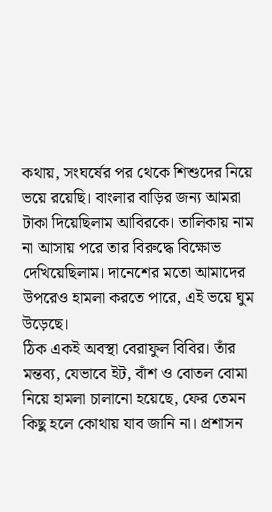কথায়, সংঘর্ষের পর থেকে শিশুদের নিয়ে ভয়ে রয়েছি। বাংলার বাড়ির জন্য আমরা টাকা দিয়েছিলাম আবিরকে। তালিকায় নাম না আসায় পরে তার বিরুদ্ধে বিক্ষোভ দেখিয়েছিলাম। দানেশের মতো আমাদের উপরেও হামলা করতে পারে, এই ভয়ে ঘুম উড়েছে।
ঠিক একই অবস্থা বেরাফুল বিবির। তাঁর মন্তব্য, যেভাবে ইট, বাঁশ ও বোতল বোমা নিয়ে হামলা চালানো হয়েছে, ফের তেমন কিছু হলে কোথায় যাব জানি না। প্রশাসন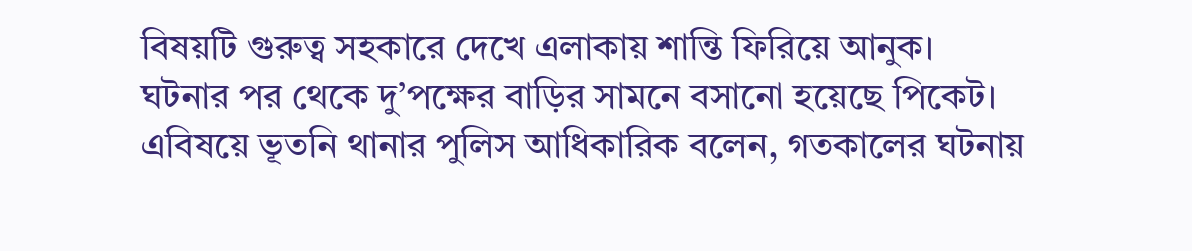বিষয়টি গুরুত্ব সহকারে দেখে এলাকায় শান্তি ফিরিয়ে আনুক।
ঘটনার পর থেকে দু’পক্ষের বাড়ির সামনে বসানো হয়েছে পিকেট।  এবিষয়ে ভূতনি থানার পুলিস আধিকারিক বলেন, গতকালের ঘটনায়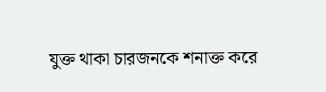যুক্ত থাকা চারজনকে শনাক্ত করে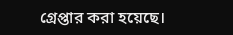গ্রেপ্তার করা হয়েছে।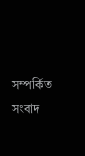সম্পর্কিত সংবাদ